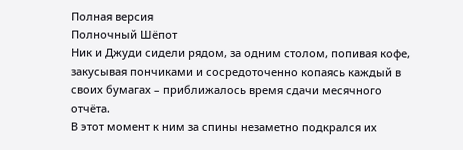Полная версия
Полночный Шёпот
Ник и Джуди сидели рядом, за одним столом, попивая кофе, закусывая пончиками и сосредоточенно копаясь каждый в своих бумагах – приближалось время сдачи месячного отчёта.
В этот момент к ним за спины незаметно подкрался их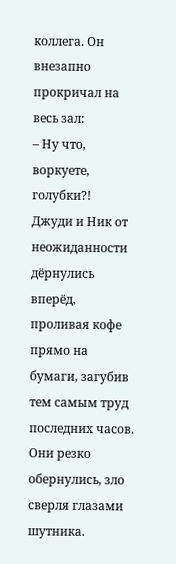коллега. Он внезапно прокричал на весь зал:
– Ну что, воркуете, голубки?!
Джуди и Ник от неожиданности дёрнулись вперёд, проливая кофе прямо на бумаги, загубив тем самым труд последних часов. Они резко обернулись, зло сверля глазами шутника.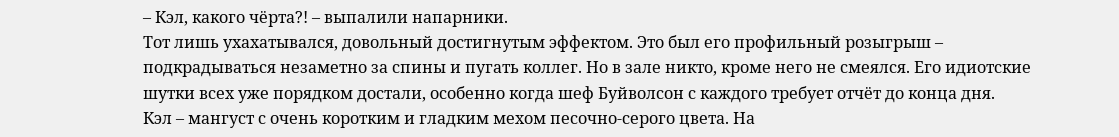– Кэл, какого чёрта?! – выпалили напарники.
Тот лишь ухахатывался, довольный достигнутым эффектом. Это был его профильный розыгрыш – подкрадываться незаметно за спины и пугать коллег. Но в зале никто, кроме него не смеялся. Его идиотские шутки всех уже порядком достали, особенно когда шеф Буйволсон с каждого требует отчёт до конца дня.
Кэл – мангуст с очень коротким и гладким мехом песочно-серого цвета. На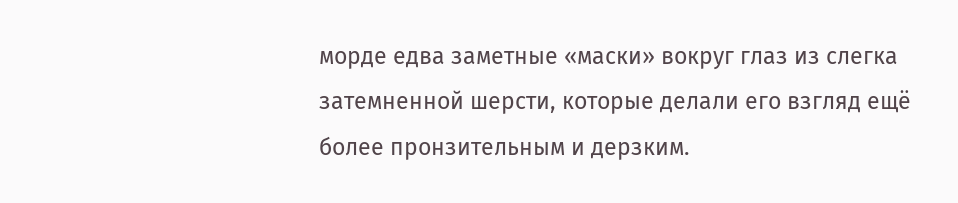морде едва заметные «маски» вокруг глаз из слегка затемненной шерсти, которые делали его взгляд ещё более пронзительным и дерзким.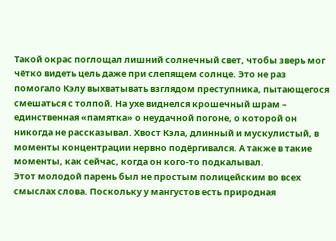Такой окрас поглощал лишний солнечный свет, чтобы зверь мог чётко видеть цель даже при слепящем солнце. Это не раз помогало Кэлу выхватывать взглядом преступника, пытающегося смешаться с толпой. На ухе виднелся крошечный шрам – единственная «памятка» о неудачной погоне, о которой он никогда не рассказывал. Хвост Кэла, длинный и мускулистый, в моменты концентрации нервно подёргивался. А также в такие моменты, как сейчас, когда он кого-то подкалывал.
Этот молодой парень был не простым полицейским во всех смыслах слова. Поскольку у мангустов есть природная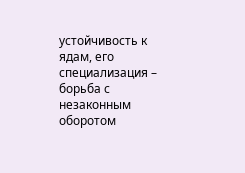устойчивость к ядам, его специализация – борьба с незаконным оборотом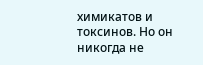химикатов и токсинов. Но он никогда не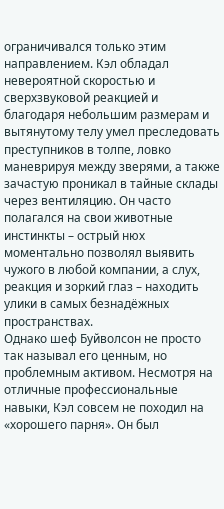ограничивался только этим направлением. Кэл обладал невероятной скоростью и сверхзвуковой реакцией и благодаря небольшим размерам и вытянутому телу умел преследовать преступников в толпе, ловко маневрируя между зверями, а также зачастую проникал в тайные склады через вентиляцию. Он часто полагался на свои животные инстинкты – острый нюх моментально позволял выявить чужого в любой компании, а слух, реакция и зоркий глаз – находить улики в самых безнадёжных пространствах.
Однако шеф Буйволсон не просто так называл его ценным, но проблемным активом. Несмотря на отличные профессиональные навыки, Кэл совсем не походил на «хорошего парня». Он был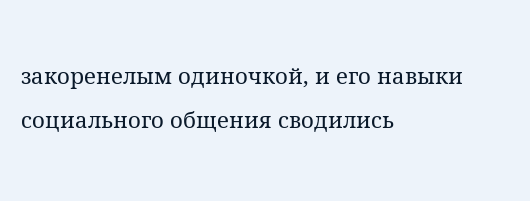закоренелым одиночкой, и его навыки социального общения сводились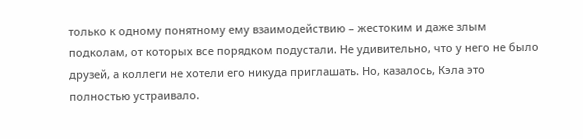только к одному понятному ему взаимодействию – жестоким и даже злым подколам, от которых все порядком подустали. Не удивительно, что у него не было друзей, а коллеги не хотели его никуда приглашать. Но, казалось, Кэла это полностью устраивало.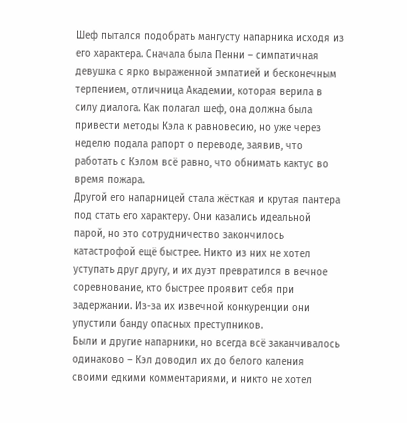Шеф пытался подобрать мангусту напарника исходя из его характера. Сначала была Пенни – симпатичная девушка с ярко выраженной эмпатией и бесконечным терпением, отличница Академии, которая верила в силу диалога. Как полагал шеф, она должна была привести методы Кэла к равновесию, но уже через неделю подала рапорт о переводе, заявив, что работать с Кэлом всё равно, что обнимать кактус во время пожара.
Другой его напарницей стала жёсткая и крутая пантера под стать его характеру. Они казались идеальной парой, но это сотрудничество закончилось катастрофой ещё быстрее. Никто из них не хотел уступать друг другу, и их дуэт превратился в вечное соревнование, кто быстрее проявит себя при задержании. Из-за их извечной конкуренции они упустили банду опасных преступников.
Были и другие напарники, но всегда всё заканчивалось одинаково – Кэл доводил их до белого каления своими едкими комментариями, и никто не хотел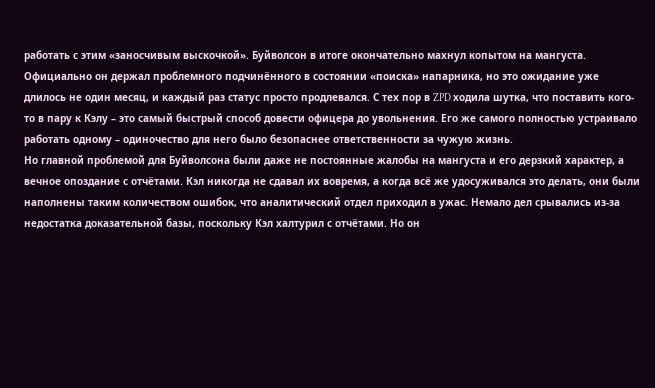работать с этим «заносчивым выскочкой». Буйволсон в итоге окончательно махнул копытом на мангуста. Официально он держал проблемного подчинённого в состоянии «поиска» напарника, но это ожидание уже длилось не один месяц, и каждый раз статус просто продлевался. С тех пор в ZPD ходила шутка, что поставить кого-то в пару к Кэлу – это самый быстрый способ довести офицера до увольнения. Его же самого полностью устраивало работать одному – одиночество для него было безопаснее ответственности за чужую жизнь.
Но главной проблемой для Буйволсона были даже не постоянные жалобы на мангуста и его дерзкий характер, а вечное опоздание с отчётами. Кэл никогда не сдавал их вовремя, а когда всё же удосуживался это делать, они были наполнены таким количеством ошибок, что аналитический отдел приходил в ужас. Немало дел срывались из-за недостатка доказательной базы, поскольку Кэл халтурил с отчётами. Но он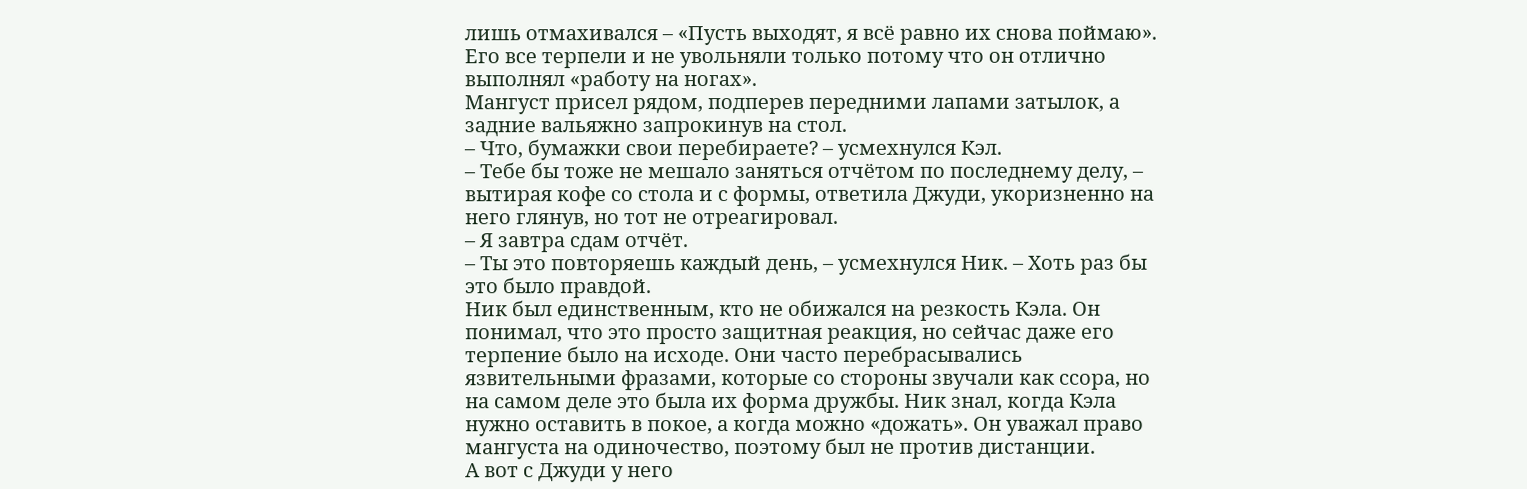лишь отмахивался – «Пусть выходят, я всё равно их снова поймаю». Его все терпели и не увольняли только потому что он отлично выполнял «работу на ногах».
Мангуст присел рядом, подперев передними лапами затылок, а задние вальяжно запрокинув на стол.
– Что, бумажки свои перебираете? – усмехнулся Кэл.
– Тебе бы тоже не мешало заняться отчётом по последнему делу, – вытирая кофе со стола и с формы, ответила Джуди, укоризненно на него глянув, но тот не отреагировал.
– Я завтра сдам отчёт.
– Ты это повторяешь каждый день, – усмехнулся Ник. – Хоть раз бы это было правдой.
Ник был единственным, кто не обижался на резкость Кэла. Он понимал, что это просто защитная реакция, но сейчас даже его терпение было на исходе. Они часто перебрасывались язвительными фразами, которые со стороны звучали как ссора, но на самом деле это была их форма дружбы. Ник знал, когда Кэла нужно оставить в покое, а когда можно «дожать». Он уважал право мангуста на одиночество, поэтому был не против дистанции.
А вот с Джуди у него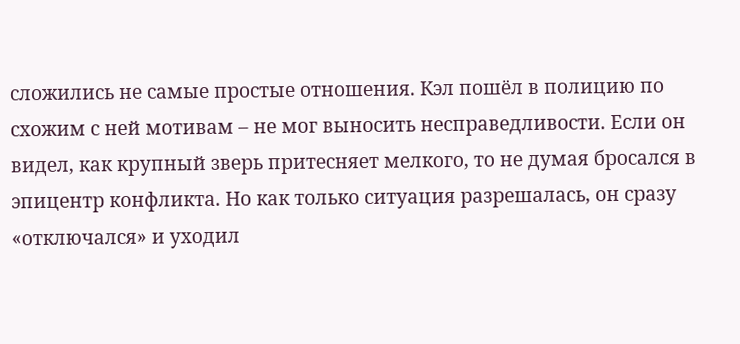сложились не самые простые отношения. Кэл пошёл в полицию по схожим с ней мотивам – не мог выносить несправедливости. Если он видел, как крупный зверь притесняет мелкого, то не думая бросался в эпицентр конфликта. Но как только ситуация разрешалась, он сразу «отключался» и уходил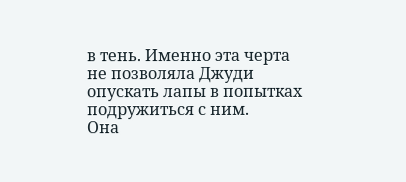в тень. Именно эта черта не позволяла Джуди опускать лапы в попытках подружиться с ним.
Она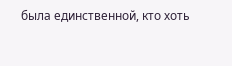была единственной, кто хоть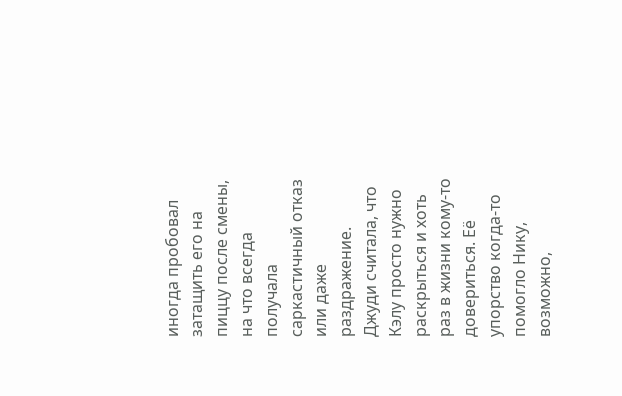иногда пробовал затащить его на пиццу после смены, на что всегда получала саркастичный отказ или даже раздражение. Джуди считала, что Кэлу просто нужно раскрыться и хоть раз в жизни кому-то довериться. Её упорство когда-то помогло Нику, возможно,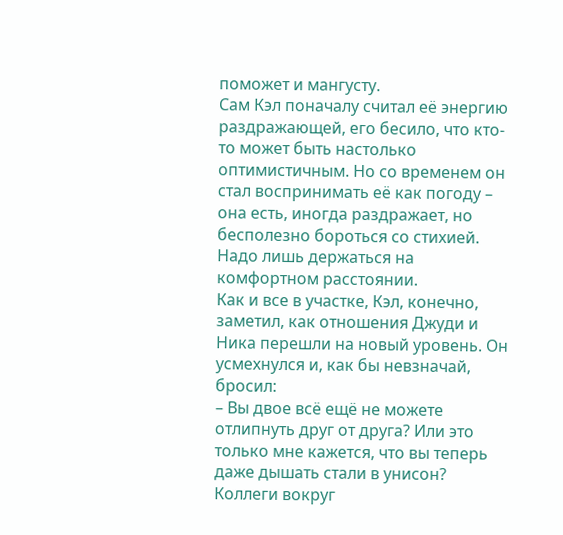поможет и мангусту.
Сам Кэл поначалу считал её энергию раздражающей, его бесило, что кто-то может быть настолько оптимистичным. Но со временем он стал воспринимать её как погоду – она есть, иногда раздражает, но бесполезно бороться со стихией. Надо лишь держаться на комфортном расстоянии.
Как и все в участке, Кэл, конечно, заметил, как отношения Джуди и Ника перешли на новый уровень. Он усмехнулся и, как бы невзначай, бросил:
– Вы двое всё ещё не можете отлипнуть друг от друга? Или это только мне кажется, что вы теперь даже дышать стали в унисон?
Коллеги вокруг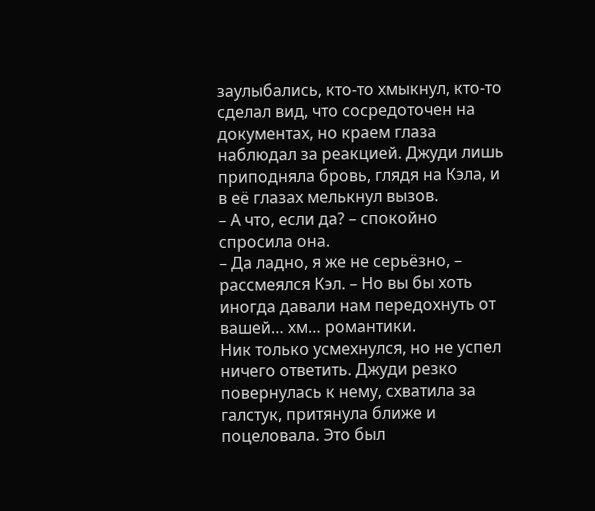заулыбались, кто-то хмыкнул, кто-то сделал вид, что сосредоточен на документах, но краем глаза наблюдал за реакцией. Джуди лишь приподняла бровь, глядя на Кэла, и в её глазах мелькнул вызов.
– А что, если да? – спокойно спросила она.
– Да ладно, я же не серьёзно, – рассмеялся Кэл. – Но вы бы хоть иногда давали нам передохнуть от вашей… хм… романтики.
Ник только усмехнулся, но не успел ничего ответить. Джуди резко повернулась к нему, схватила за галстук, притянула ближе и поцеловала. Это был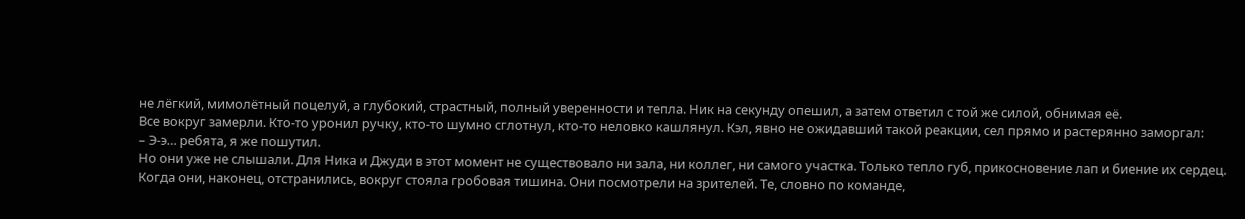не лёгкий, мимолётный поцелуй, а глубокий, страстный, полный уверенности и тепла. Ник на секунду опешил, а затем ответил с той же силой, обнимая её.
Все вокруг замерли. Кто-то уронил ручку, кто-то шумно сглотнул, кто-то неловко кашлянул. Кэл, явно не ожидавший такой реакции, сел прямо и растерянно заморгал:
– Э-э… ребята, я же пошутил.
Но они уже не слышали. Для Ника и Джуди в этот момент не существовало ни зала, ни коллег, ни самого участка. Только тепло губ, прикосновение лап и биение их сердец.
Когда они, наконец, отстранились, вокруг стояла гробовая тишина. Они посмотрели на зрителей. Те, словно по команде,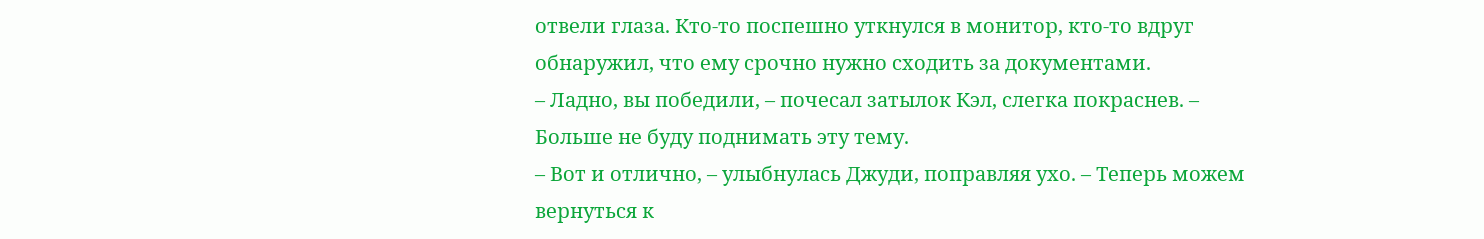отвели глаза. Кто-то поспешно уткнулся в монитор, кто-то вдруг обнаружил, что ему срочно нужно сходить за документами.
– Ладно, вы победили, – почесал затылок Кэл, слегка покраснев. – Больше не буду поднимать эту тему.
– Вот и отлично, – улыбнулась Джуди, поправляя ухо. – Теперь можем вернуться к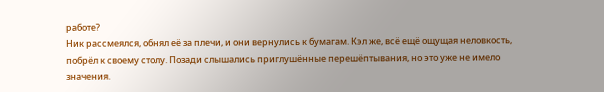работе?
Ник рассмеялся, обнял её за плечи, и они вернулись к бумагам. Кэл же, всё ещё ощущая неловкость, побрёл к своему столу. Позади слышались приглушённые перешёптывания, но это уже не имело значения.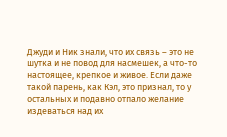Джуди и Ник знали, что их связь – это не шутка и не повод для насмешек, а что-то настоящее, крепкое и живое. Если даже такой парень, как Кэл, это признал, то у остальных и подавно отпало желание издеваться над их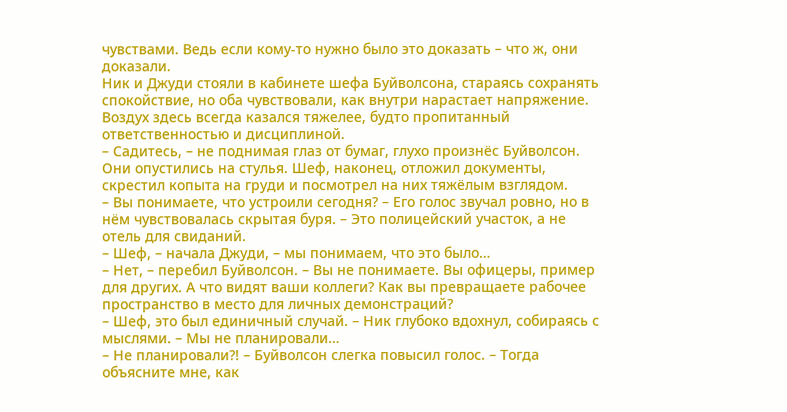чувствами. Ведь если кому-то нужно было это доказать – что ж, они доказали.
Ник и Джуди стояли в кабинете шефа Буйволсона, стараясь сохранять спокойствие, но оба чувствовали, как внутри нарастает напряжение. Воздух здесь всегда казался тяжелее, будто пропитанный ответственностью и дисциплиной.
– Садитесь, – не поднимая глаз от бумаг, глухо произнёс Буйволсон.
Они опустились на стулья. Шеф, наконец, отложил документы, скрестил копыта на груди и посмотрел на них тяжёлым взглядом.
– Вы понимаете, что устроили сегодня? – Его голос звучал ровно, но в нём чувствовалась скрытая буря. – Это полицейский участок, а не отель для свиданий.
– Шеф, – начала Джуди, – мы понимаем, что это было…
– Нет, – перебил Буйволсон. – Вы не понимаете. Вы офицеры, пример для других. А что видят ваши коллеги? Как вы превращаете рабочее пространство в место для личных демонстраций?
– Шеф, это был единичный случай. – Ник глубоко вдохнул, собираясь с мыслями. – Мы не планировали…
– Не планировали?! – Буйволсон слегка повысил голос. – Тогда объясните мне, как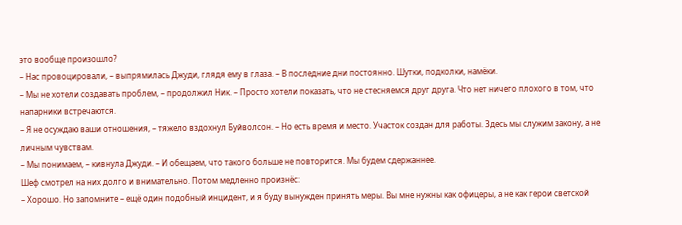это вообще произошло?
– Нас провоцировали, – выпрямилась Джуди, глядя ему в глаза. – В последние дни постоянно. Шутки, подколки, намёки.
– Мы не хотели создавать проблем, – продолжил Ник. – Просто хотели показать, что не стесняемся друг друга. Что нет ничего плохого в том, что напарники встречаются.
– Я не осуждаю ваши отношения, – тяжело вздохнул Буйволсон. – Но есть время и место. Участок создан для работы. Здесь мы служим закону, а не личным чувствам.
– Мы понимаем, – кивнула Джуди. – И обещаем, что такого больше не повторится. Мы будем сдержаннее.
Шеф смотрел на них долго и внимательно. Потом медленно произнёс:
– Хорошо. Но запомните – ещё один подобный инцидент, и я буду вынужден принять меры. Вы мне нужны как офицеры, а не как герои светской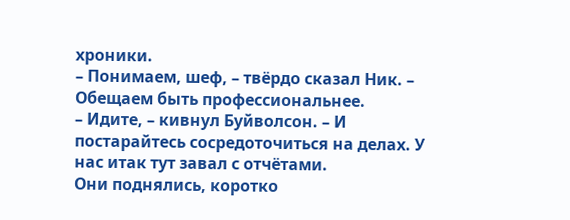хроники.
– Понимаем, шеф, – твёрдо сказал Ник. – Обещаем быть профессиональнее.
– Идите, – кивнул Буйволсон. – И постарайтесь сосредоточиться на делах. У нас итак тут завал с отчётами.
Они поднялись, коротко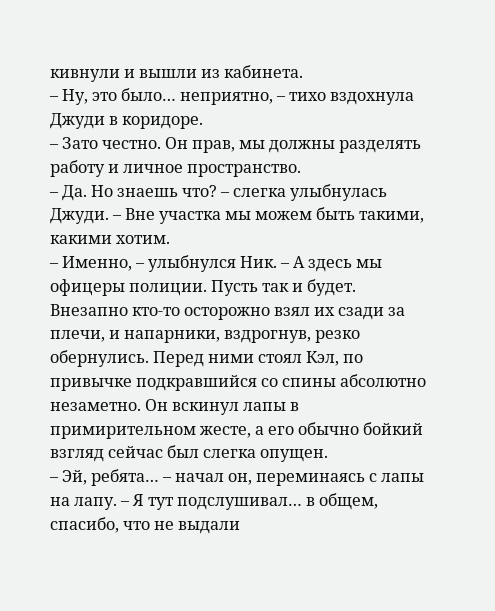кивнули и вышли из кабинета.
– Ну, это было… неприятно, – тихо вздохнула Джуди в коридоре.
– Зато честно. Он прав, мы должны разделять работу и личное пространство.
– Да. Но знаешь что? – слегка улыбнулась Джуди. – Вне участка мы можем быть такими, какими хотим.
– Именно, – улыбнулся Ник. – А здесь мы офицеры полиции. Пусть так и будет.
Внезапно кто-то осторожно взял их сзади за плечи, и напарники, вздрогнув, резко обернулись. Перед ними стоял Кэл, по привычке подкравшийся со спины абсолютно незаметно. Он вскинул лапы в примирительном жесте, а его обычно бойкий взгляд сейчас был слегка опущен.
– Эй, ребята… – начал он, переминаясь с лапы на лапу. – Я тут подслушивал… в общем, спасибо, что не выдали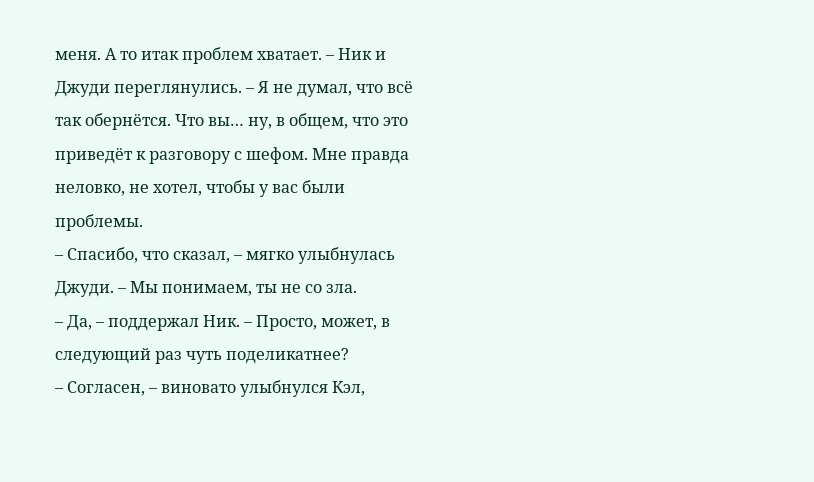меня. А то итак проблем хватает. – Ник и Джуди переглянулись. – Я не думал, что всё так обернётся. Что вы… ну, в общем, что это приведёт к разговору с шефом. Мне правда неловко, не хотел, чтобы у вас были проблемы.
– Спасибо, что сказал, – мягко улыбнулась Джуди. – Мы понимаем, ты не со зла.
– Да, – поддержал Ник. – Просто, может, в следующий раз чуть поделикатнее?
– Согласен, – виновато улыбнулся Кэл,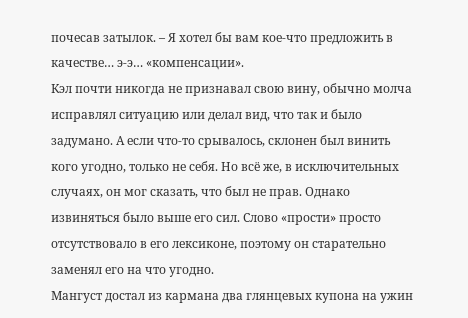почесав затылок. – Я хотел бы вам кое-что предложить в качестве… э-э… «компенсации».
Кэл почти никогда не признавал свою вину, обычно молча исправлял ситуацию или делал вид, что так и было задумано. А если что-то срывалось, склонен был винить кого угодно, только не себя. Но всё же, в исключительных случаях, он мог сказать, что был не прав. Однако извиняться было выше его сил. Слово «прости» просто отсутствовало в его лексиконе, поэтому он старательно заменял его на что угодно.
Мангуст достал из кармана два глянцевых купона на ужин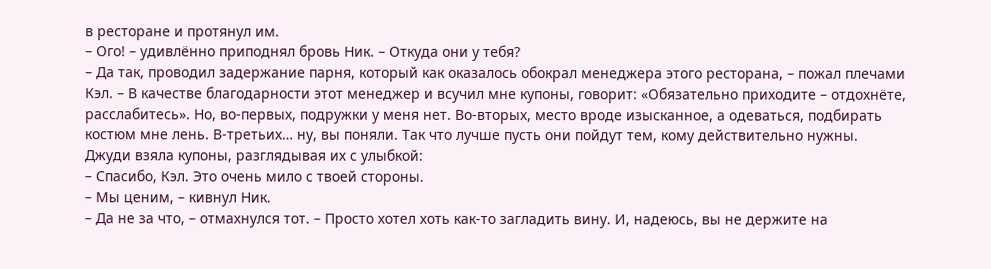в ресторане и протянул им.
– Ого! – удивлённо приподнял бровь Ник. – Откуда они у тебя?
– Да так, проводил задержание парня, который как оказалось обокрал менеджера этого ресторана, – пожал плечами Кэл. – В качестве благодарности этот менеджер и всучил мне купоны, говорит: «Обязательно приходите – отдохнёте, расслабитесь». Но, во-первых, подружки у меня нет. Во-вторых, место вроде изысканное, а одеваться, подбирать костюм мне лень. В-третьих… ну, вы поняли. Так что лучше пусть они пойдут тем, кому действительно нужны.
Джуди взяла купоны, разглядывая их с улыбкой:
– Спасибо, Кэл. Это очень мило с твоей стороны.
– Мы ценим, – кивнул Ник.
– Да не за что, – отмахнулся тот. – Просто хотел хоть как-то загладить вину. И, надеюсь, вы не держите на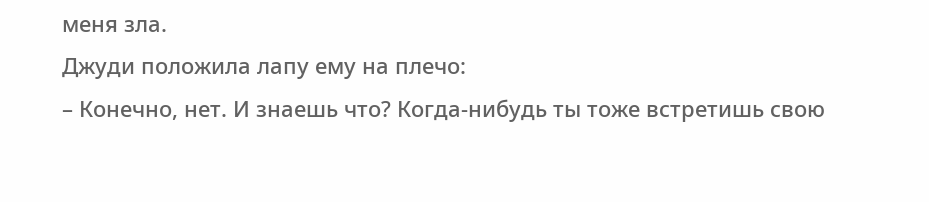меня зла.
Джуди положила лапу ему на плечо:
– Конечно, нет. И знаешь что? Когда-нибудь ты тоже встретишь свою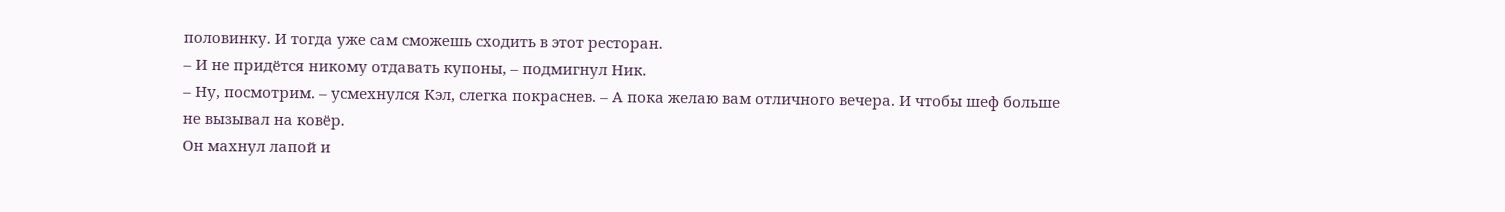половинку. И тогда уже сам сможешь сходить в этот ресторан.
– И не придётся никому отдавать купоны, – подмигнул Ник.
– Ну, посмотрим. – усмехнулся Кэл, слегка покраснев. – А пока желаю вам отличного вечера. И чтобы шеф больше не вызывал на ковёр.
Он махнул лапой и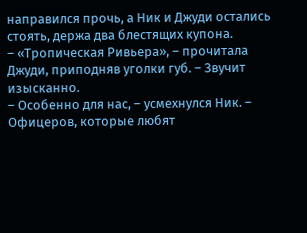направился прочь, а Ник и Джуди остались стоять, держа два блестящих купона.
– «Тропическая Ривьера», – прочитала Джуди, приподняв уголки губ. – Звучит изысканно.
– Особенно для нас, – усмехнулся Ник. – Офицеров, которые любят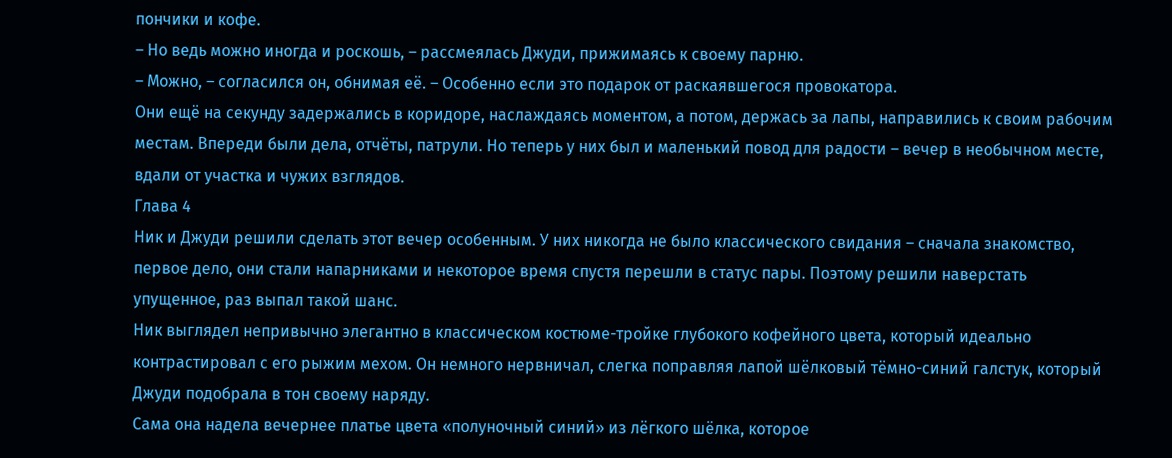пончики и кофе.
– Но ведь можно иногда и роскошь, – рассмеялась Джуди, прижимаясь к своему парню.
– Можно, – согласился он, обнимая её. – Особенно если это подарок от раскаявшегося провокатора.
Они ещё на секунду задержались в коридоре, наслаждаясь моментом, а потом, держась за лапы, направились к своим рабочим местам. Впереди были дела, отчёты, патрули. Но теперь у них был и маленький повод для радости – вечер в необычном месте, вдали от участка и чужих взглядов.
Глава 4
Ник и Джуди решили сделать этот вечер особенным. У них никогда не было классического свидания – сначала знакомство, первое дело, они стали напарниками и некоторое время спустя перешли в статус пары. Поэтому решили наверстать упущенное, раз выпал такой шанс.
Ник выглядел непривычно элегантно в классическом костюме-тройке глубокого кофейного цвета, который идеально контрастировал с его рыжим мехом. Он немного нервничал, слегка поправляя лапой шёлковый тёмно-синий галстук, который Джуди подобрала в тон своему наряду.
Сама она надела вечернее платье цвета «полуночный синий» из лёгкого шёлка, которое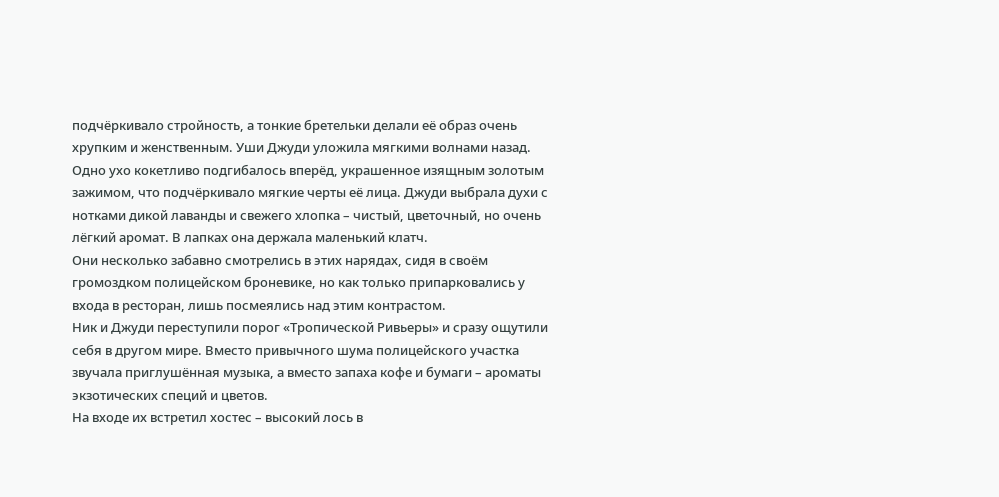подчёркивало стройность, а тонкие бретельки делали её образ очень хрупким и женственным. Уши Джуди уложила мягкими волнами назад. Одно ухо кокетливо подгибалось вперёд, украшенное изящным золотым зажимом, что подчёркивало мягкие черты её лица. Джуди выбрала духи с нотками дикой лаванды и свежего хлопка – чистый, цветочный, но очень лёгкий аромат. В лапках она держала маленький клатч.
Они несколько забавно смотрелись в этих нарядах, сидя в своём громоздком полицейском броневике, но как только припарковались у входа в ресторан, лишь посмеялись над этим контрастом.
Ник и Джуди переступили порог «Тропической Ривьеры» и сразу ощутили себя в другом мире. Вместо привычного шума полицейского участка звучала приглушённая музыка, а вместо запаха кофе и бумаги – ароматы экзотических специй и цветов.
На входе их встретил хостес – высокий лось в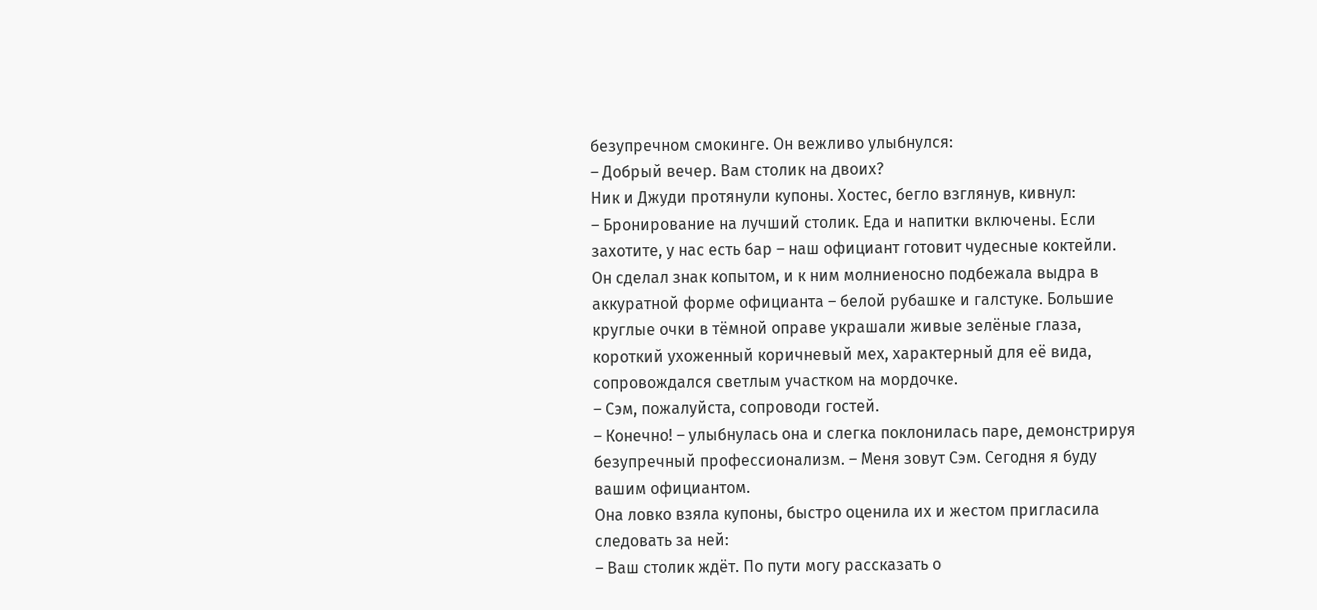безупречном смокинге. Он вежливо улыбнулся:
– Добрый вечер. Вам столик на двоих?
Ник и Джуди протянули купоны. Хостес, бегло взглянув, кивнул:
– Бронирование на лучший столик. Еда и напитки включены. Если захотите, у нас есть бар – наш официант готовит чудесные коктейли.
Он сделал знак копытом, и к ним молниеносно подбежала выдра в аккуратной форме официанта – белой рубашке и галстуке. Большие круглые очки в тёмной оправе украшали живые зелёные глаза, короткий ухоженный коричневый мех, характерный для её вида, сопровождался светлым участком на мордочке.
– Сэм, пожалуйста, сопроводи гостей.
– Конечно! – улыбнулась она и слегка поклонилась паре, демонстрируя безупречный профессионализм. – Меня зовут Сэм. Сегодня я буду вашим официантом.
Она ловко взяла купоны, быстро оценила их и жестом пригласила следовать за ней:
– Ваш столик ждёт. По пути могу рассказать о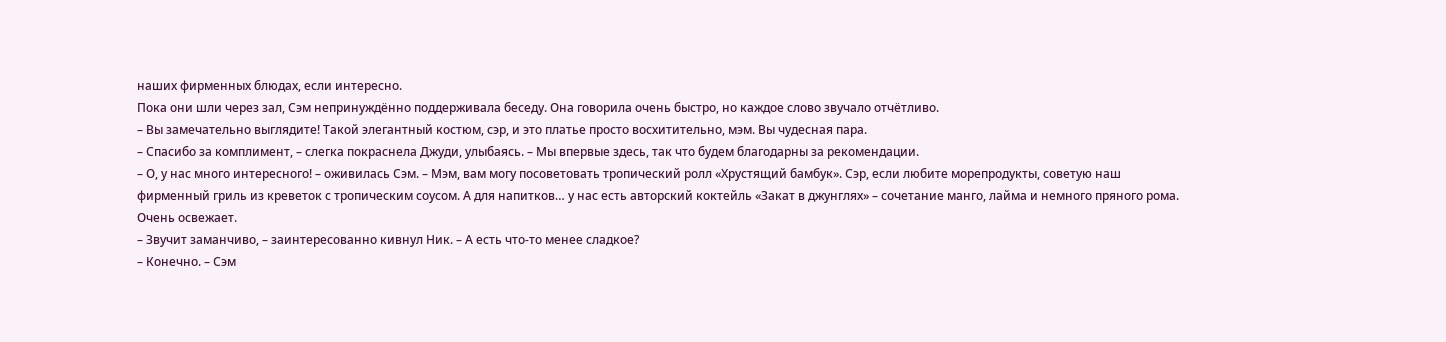наших фирменных блюдах, если интересно.
Пока они шли через зал, Сэм непринуждённо поддерживала беседу. Она говорила очень быстро, но каждое слово звучало отчётливо.
– Вы замечательно выглядите! Такой элегантный костюм, сэр, и это платье просто восхитительно, мэм. Вы чудесная пара.
– Спасибо за комплимент, – слегка покраснела Джуди, улыбаясь. – Мы впервые здесь, так что будем благодарны за рекомендации.
– О, у нас много интересного! – оживилась Сэм. – Мэм, вам могу посоветовать тропический ролл «Хрустящий бамбук». Сэр, если любите морепродукты, советую наш фирменный гриль из креветок с тропическим соусом. А для напитков… у нас есть авторский коктейль «Закат в джунглях» – сочетание манго, лайма и немного пряного рома. Очень освежает.
– Звучит заманчиво, – заинтересованно кивнул Ник. – А есть что-то менее сладкое?
– Конечно. – Сэм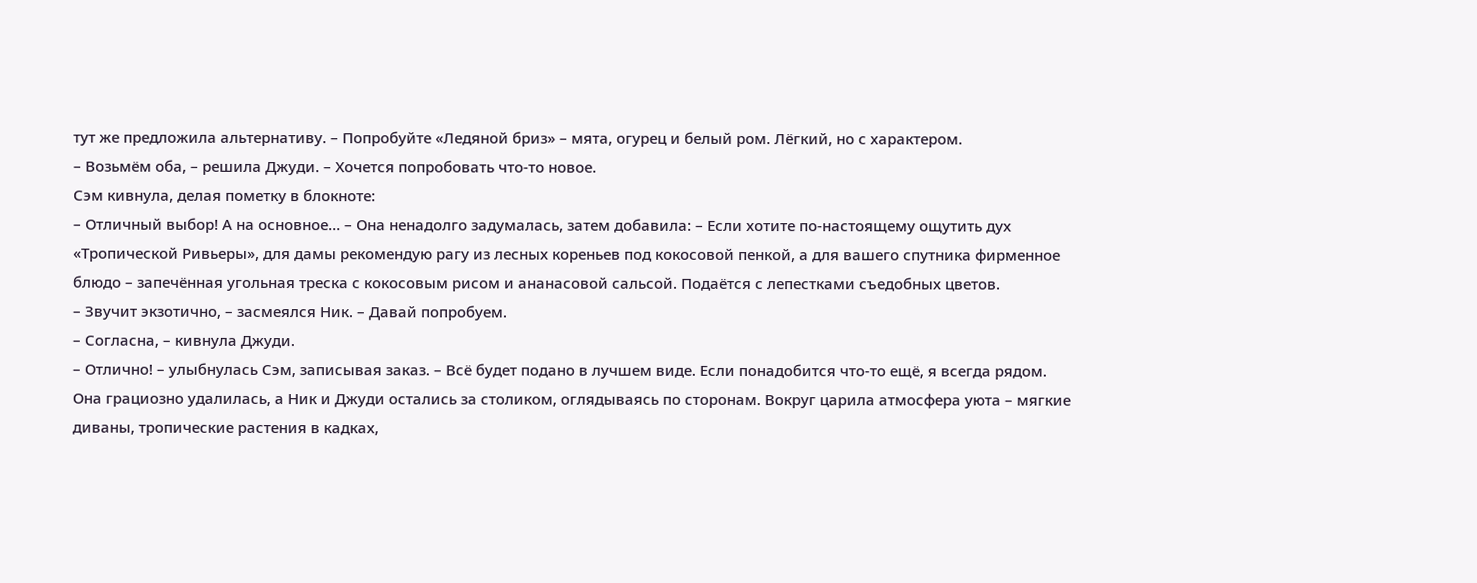тут же предложила альтернативу. – Попробуйте «Ледяной бриз» – мята, огурец и белый ром. Лёгкий, но с характером.
– Возьмём оба, – решила Джуди. – Хочется попробовать что-то новое.
Сэм кивнула, делая пометку в блокноте:
– Отличный выбор! А на основное… – Она ненадолго задумалась, затем добавила: – Если хотите по-настоящему ощутить дух «Тропической Ривьеры», для дамы рекомендую рагу из лесных кореньев под кокосовой пенкой, а для вашего спутника фирменное блюдо – запечённая угольная треска с кокосовым рисом и ананасовой сальсой. Подаётся с лепестками съедобных цветов.
– Звучит экзотично, – засмеялся Ник. – Давай попробуем.
– Согласна, – кивнула Джуди.
– Отлично! – улыбнулась Сэм, записывая заказ. – Всё будет подано в лучшем виде. Если понадобится что-то ещё, я всегда рядом.
Она грациозно удалилась, а Ник и Джуди остались за столиком, оглядываясь по сторонам. Вокруг царила атмосфера уюта – мягкие диваны, тропические растения в кадках,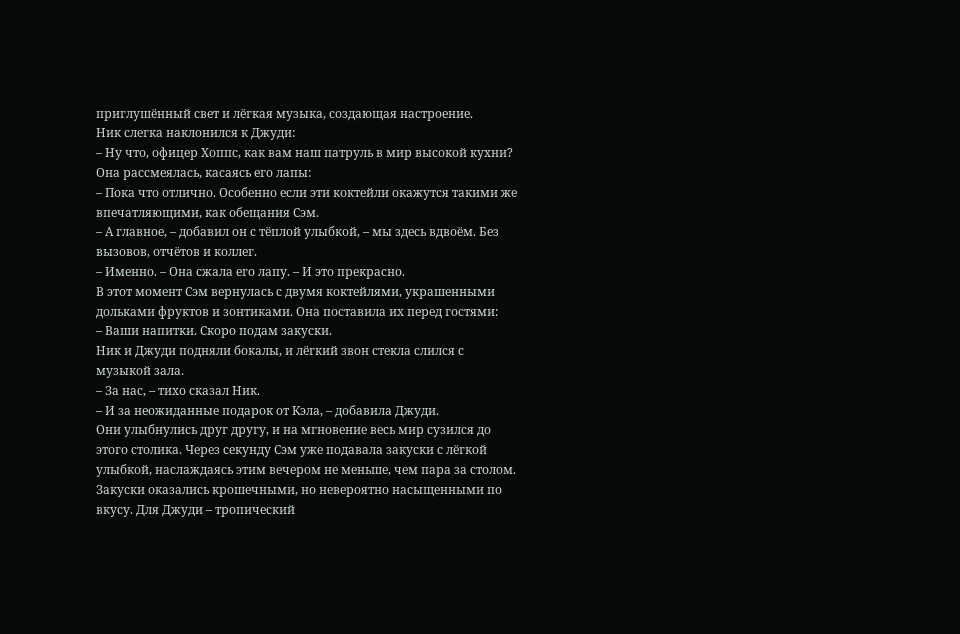приглушённый свет и лёгкая музыка, создающая настроение.
Ник слегка наклонился к Джуди:
– Ну что, офицер Хоппс, как вам наш патруль в мир высокой кухни?
Она рассмеялась, касаясь его лапы:
– Пока что отлично. Особенно если эти коктейли окажутся такими же впечатляющими, как обещания Сэм.
– А главное, – добавил он с тёплой улыбкой, – мы здесь вдвоём. Без вызовов, отчётов и коллег.
– Именно. – Она сжала его лапу. – И это прекрасно.
В этот момент Сэм вернулась с двумя коктейлями, украшенными дольками фруктов и зонтиками. Она поставила их перед гостями:
– Ваши напитки. Скоро подам закуски.
Ник и Джуди подняли бокалы, и лёгкий звон стекла слился с музыкой зала.
– За нас, – тихо сказал Ник.
– И за неожиданные подарок от Кэла, – добавила Джуди.
Они улыбнулись друг другу, и на мгновение весь мир сузился до этого столика. Через секунду Сэм уже подавала закуски с лёгкой улыбкой, наслаждаясь этим вечером не меньше, чем пара за столом.
Закуски оказались крошечными, но невероятно насыщенными по вкусу. Для Джуди – тропический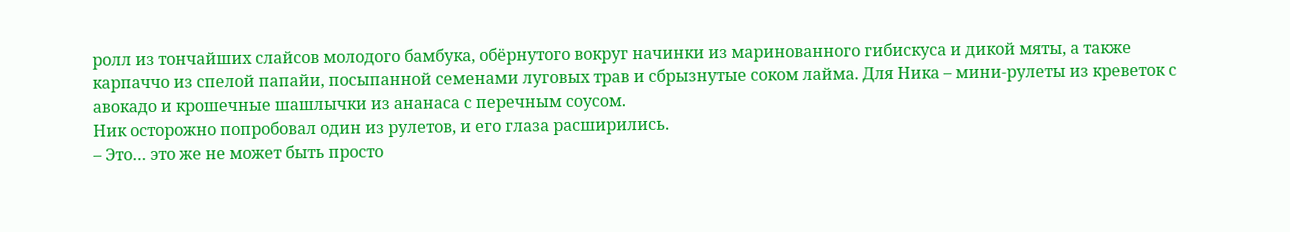ролл из тончайших слайсов молодого бамбука, обёрнутого вокруг начинки из маринованного гибискуса и дикой мяты, а также карпаччо из спелой папайи, посыпанной семенами луговых трав и сбрызнутые соком лайма. Для Ника – мини-рулеты из креветок с авокадо и крошечные шашлычки из ананаса с перечным соусом.
Ник осторожно попробовал один из рулетов, и его глаза расширились.
– Это… это же не может быть просто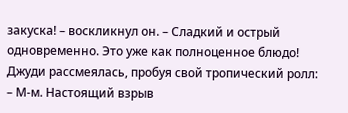закуска! – воскликнул он. – Сладкий и острый одновременно. Это уже как полноценное блюдо!
Джуди рассмеялась, пробуя свой тропический ролл:
– М-м. Настоящий взрыв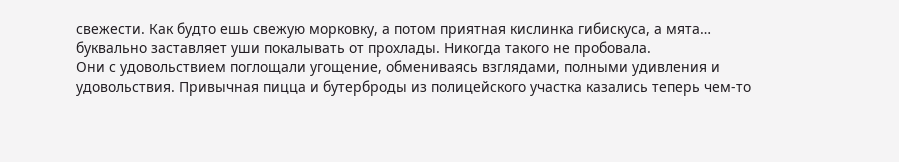свежести. Как будто ешь свежую морковку, а потом приятная кислинка гибискуса, а мята… буквально заставляет уши покалывать от прохлады. Никогда такого не пробовала.
Они с удовольствием поглощали угощение, обмениваясь взглядами, полными удивления и удовольствия. Привычная пицца и бутерброды из полицейского участка казались теперь чем-то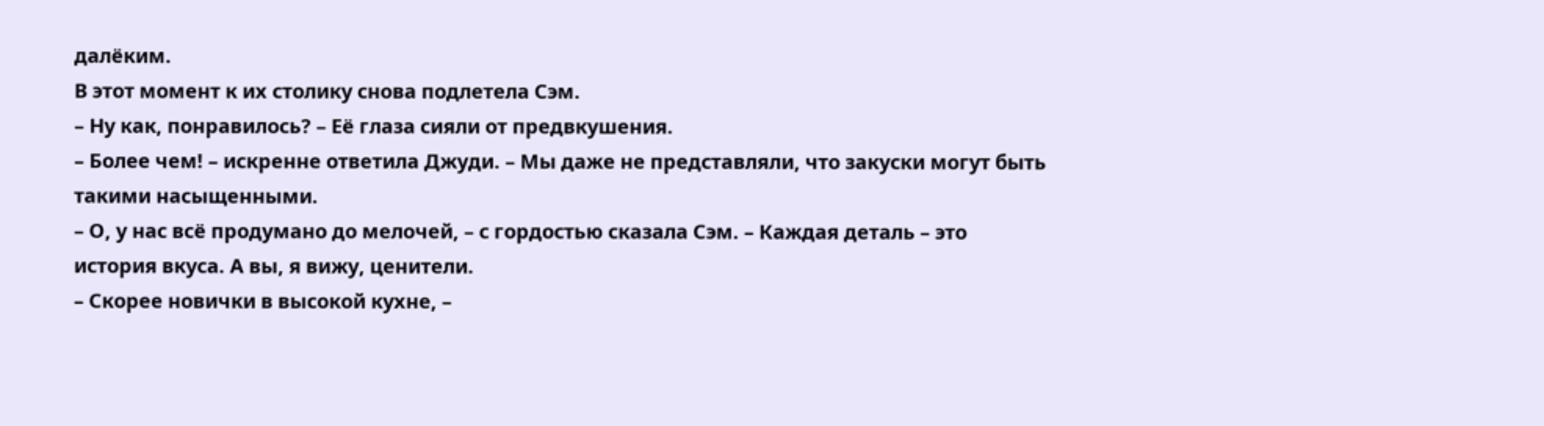далёким.
В этот момент к их столику снова подлетела Сэм.
– Ну как, понравилось? – Её глаза сияли от предвкушения.
– Более чем! – искренне ответила Джуди. – Мы даже не представляли, что закуски могут быть такими насыщенными.
– О, у нас всё продумано до мелочей, – с гордостью сказала Сэм. – Каждая деталь – это история вкуса. А вы, я вижу, ценители.
– Скорее новички в высокой кухне, –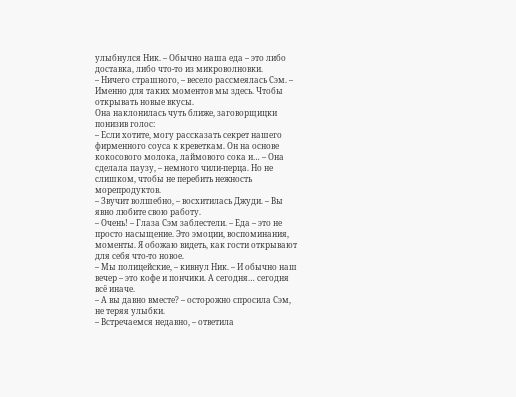улыбнулся Ник. – Обычно наша еда – это либо доставка, либо что-то из микроволновки.
– Ничего страшного, – весело рассмеялась Сэм. – Именно для таких моментов мы здесь. Чтобы открывать новые вкусы.
Она наклонилась чуть ближе, заговорщицки понизив голос:
– Если хотите, могу рассказать секрет нашего фирменного соуса к креветкам. Он на основе кокосового молока, лаймового сока и… – Она сделала паузу, – немного чили-перца. Но не слишком, чтобы не перебить нежность морепродуктов.
– Звучит волшебно, – восхитилась Джуди. – Вы явно любите свою работу.
– Очень! – Глаза Сэм заблестели. – Еда – это не просто насыщение. Это эмоции, воспоминания, моменты. Я обожаю видеть, как гости открывают для себя что-то новое.
– Мы полицейские, – кивнул Ник. – И обычно наш вечер – это кофе и пончики. А сегодня… сегодня всё иначе.
– А вы давно вместе? – осторожно спросила Сэм, не теряя улыбки.
– Встречаемся недавно, – ответила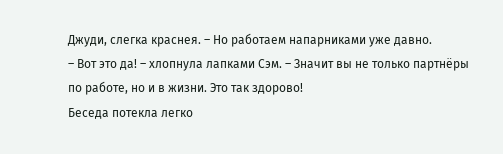Джуди, слегка краснея. – Но работаем напарниками уже давно.
– Вот это да! – хлопнула лапками Сэм. – Значит вы не только партнёры по работе, но и в жизни. Это так здорово!
Беседа потекла легко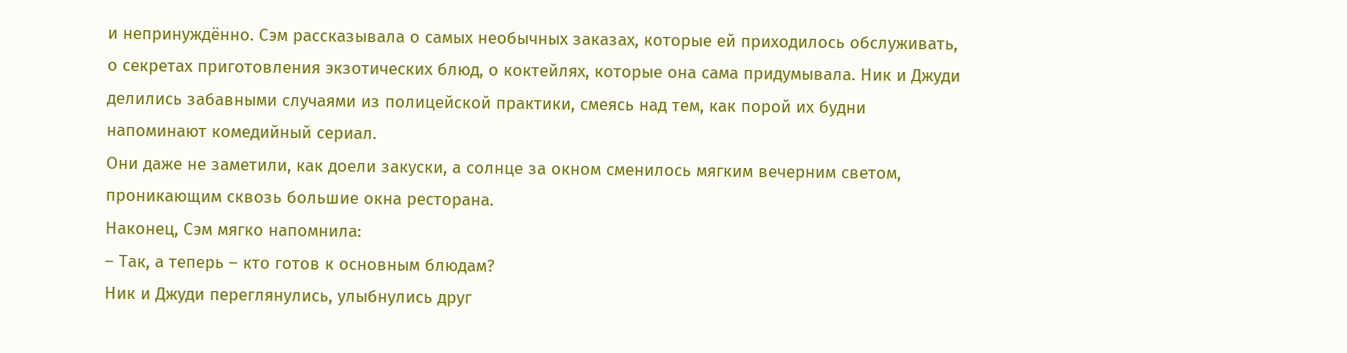и непринуждённо. Сэм рассказывала о самых необычных заказах, которые ей приходилось обслуживать, о секретах приготовления экзотических блюд, о коктейлях, которые она сама придумывала. Ник и Джуди делились забавными случаями из полицейской практики, смеясь над тем, как порой их будни напоминают комедийный сериал.
Они даже не заметили, как доели закуски, а солнце за окном сменилось мягким вечерним светом, проникающим сквозь большие окна ресторана.
Наконец, Сэм мягко напомнила:
– Так, а теперь – кто готов к основным блюдам?
Ник и Джуди переглянулись, улыбнулись друг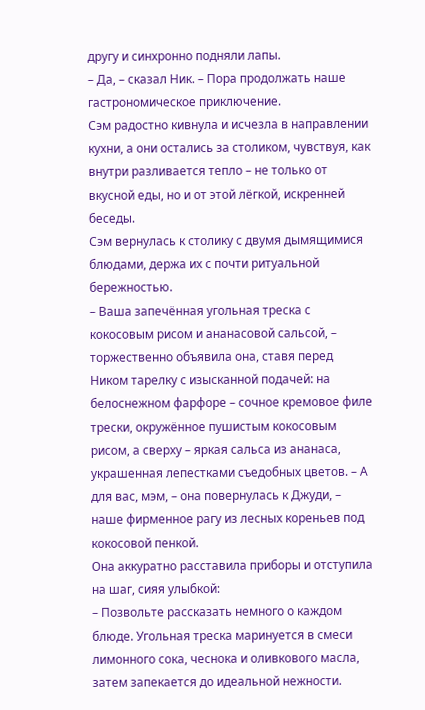другу и синхронно подняли лапы.
– Да, – сказал Ник. – Пора продолжать наше гастрономическое приключение.
Сэм радостно кивнула и исчезла в направлении кухни, а они остались за столиком, чувствуя, как внутри разливается тепло – не только от вкусной еды, но и от этой лёгкой, искренней беседы.
Сэм вернулась к столику с двумя дымящимися блюдами, держа их с почти ритуальной бережностью.
– Ваша запечённая угольная треска с кокосовым рисом и ананасовой сальсой, – торжественно объявила она, ставя перед Ником тарелку с изысканной подачей: на белоснежном фарфоре – сочное кремовое филе трески, окружённое пушистым кокосовым рисом, а сверху – яркая сальса из ананаса, украшенная лепестками съедобных цветов. – А для вас, мэм, – она повернулась к Джуди, – наше фирменное рагу из лесных кореньев под кокосовой пенкой.
Она аккуратно расставила приборы и отступила на шаг, сияя улыбкой:
– Позвольте рассказать немного о каждом блюде. Угольная треска маринуется в смеси лимонного сока, чеснока и оливкового масла, затем запекается до идеальной нежности.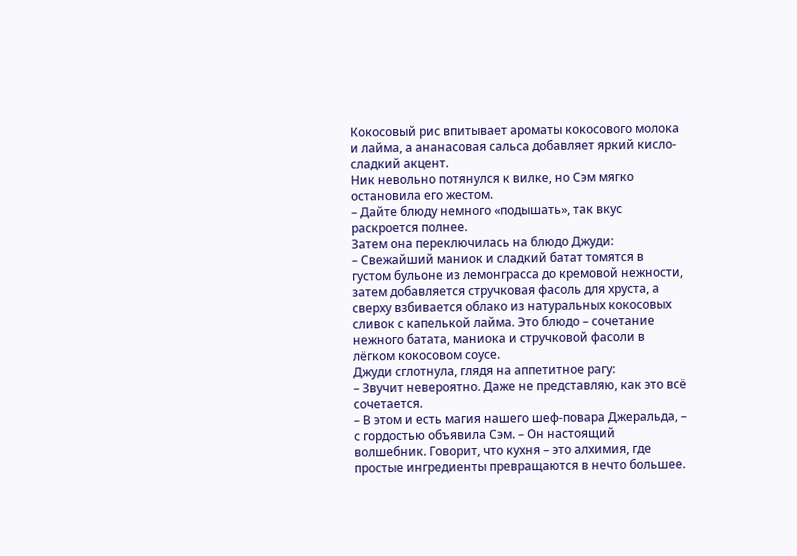Кокосовый рис впитывает ароматы кокосового молока и лайма, а ананасовая сальса добавляет яркий кисло-сладкий акцент.
Ник невольно потянулся к вилке, но Сэм мягко остановила его жестом.
– Дайте блюду немного «подышать», так вкус раскроется полнее.
Затем она переключилась на блюдо Джуди:
– Свежайший маниок и сладкий батат томятся в густом бульоне из лемонграсса до кремовой нежности, затем добавляется стручковая фасоль для хруста, а сверху взбивается облако из натуральных кокосовых сливок с капелькой лайма. Это блюдо – сочетание нежного батата, маниока и стручковой фасоли в лёгком кокосовом соусе.
Джуди сглотнула, глядя на аппетитное рагу:
– Звучит невероятно. Даже не представляю, как это всё сочетается.
– В этом и есть магия нашего шеф-повара Джеральда, – с гордостью объявила Сэм. – Он настоящий волшебник. Говорит, что кухня – это алхимия, где простые ингредиенты превращаются в нечто большее.